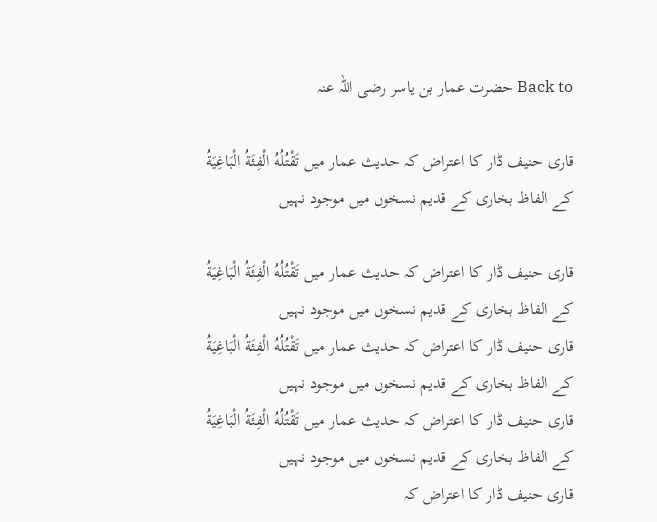Back to حضرت عمار بن یاسر رضی اللہ عنہ

قاری حنیف ڈار کا اعتراض کہ حدیث عمار میں تَقْتُلُهُ الْفِئَةُ الْبَاغِيَةُ کے الفاظ بخاری کے قدیم نسخوں میں موجود نہیں

قاری حنیف ڈار کا اعتراض کہ حدیث عمار میں تَقْتُلُهُ الْفِئَةُ الْبَاغِيَةُ کے الفاظ بخاری کے قدیم نسخوں میں موجود نہیں
قاری حنیف ڈار کا اعتراض کہ حدیث عمار میں تَقْتُلُهُ الْفِئَةُ الْبَاغِيَةُ کے الفاظ بخاری کے قدیم نسخوں میں موجود نہیں
قاری حنیف ڈار کا اعتراض کہ حدیث عمار میں تَقْتُلُهُ الْفِئَةُ الْبَاغِيَةُ کے الفاظ بخاری کے قدیم نسخوں میں موجود نہیں
قاری حنیف ڈار کا اعتراض کہ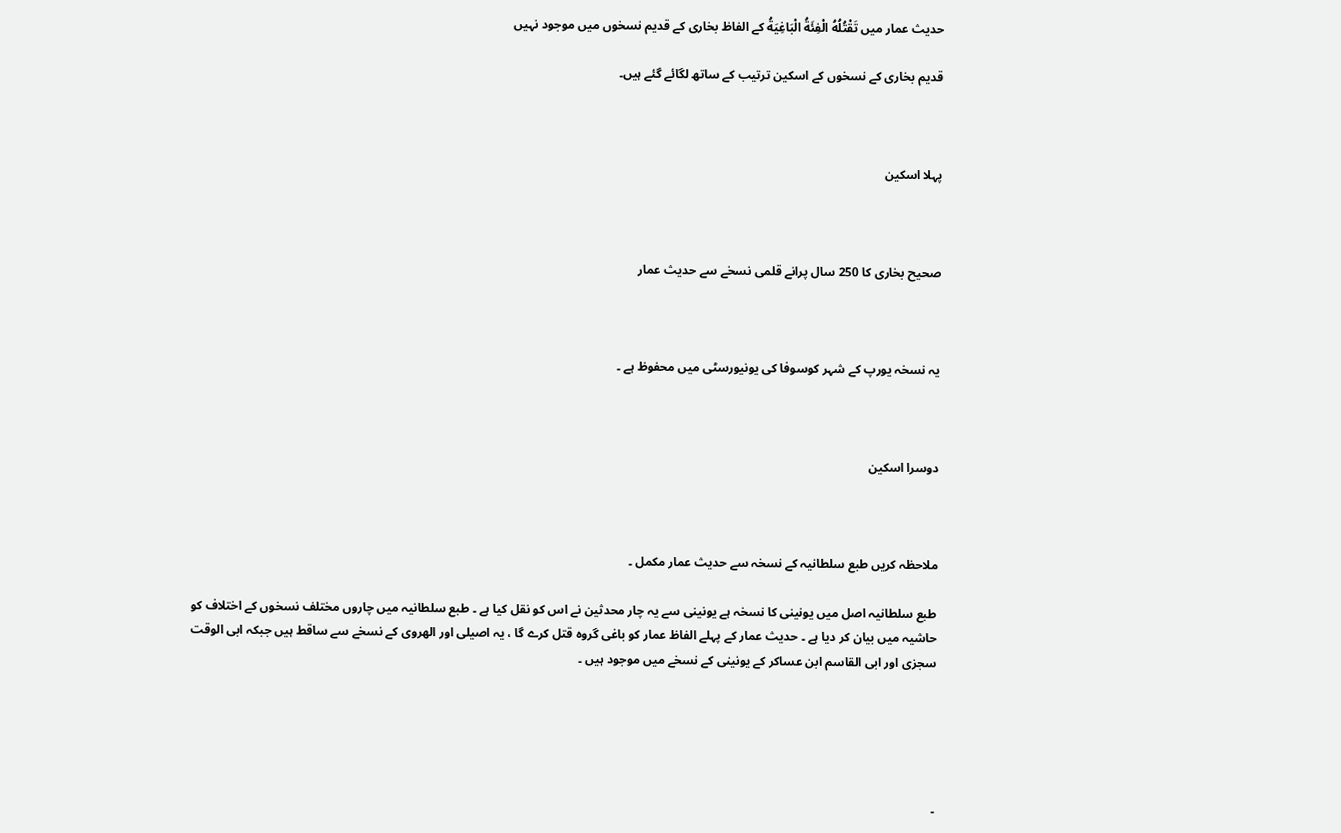حدیث عمار میں تَقْتُلُهُ الْفِئَةُ الْبَاغِيَةُ کے الفاظ بخاری کے قدیم نسخوں میں موجود نہیں

قدیم بخاری کے نسخوں کے اسکین ترتیب کے ساتھ لگائے گئے ہیں۔



پہلا اسکین



صحیح بخاری کا 250 سال پرانے قلمی نسخے سے حدیث عمار



یہ نسخہ یورپ کے شہر کوسوفا کی یونیورسٹی میں محفوظ ہے ۔



دوسرا اسکین



ملاحظہ کریں طبع سلطانیہ کے نسخہ سے حدیث عمار مکمل ۔

طبع سلطانیہ اصل میں یونینی کا نسخہ ہے یونینی سے یہ چار محدثین نے اس کو نقل کیا ہے ۔ طبع سلطانیہ میں چاروں مختلف نسخوں کے اختلاف کو حاشیہ میں بیان کر دیا ہے ۔ حدیث عمار کے پہلے الفاظ عمار کو باغی گروہ قتل کرے گا ، یہ اصیلی اور الھروی کے نسخے سے ساقط ہیں جبکہ ابی الوقت سجزی اور ابی القاسم ابن عساکر کے یونینی کے نسخے میں موجود ہیں ۔





۔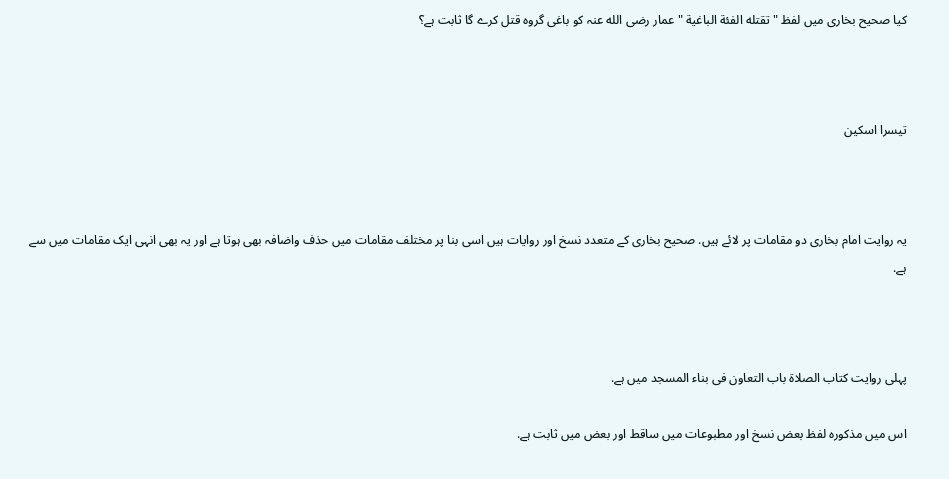کیا صحیح بخاری میں لفظ " تقتله الفئة الباغية " عمار رضى الله عنہ کو باغی گروہ قتل کرے گا ثابت ہے؟



تیسرا اسکین



یہ روایت امام بخاری دو مقامات پر لائے ہیں. صحیح بخاری کے متعدد نسخ اور روایات ہیں اسی بنا پر مختلف مقامات میں حذف واضافہ بھی ہوتا ہے اور یہ بھی انہی ایک مقامات میں سے ہے.



پہلی روایت کتاب الصلاۃ باب التعاون فی بناء المسجد میں ہے.

اس میں مذکورہ لفظ بعض نسخ اور مطبوعات میں ساقط اور بعض میں ثابت ہے.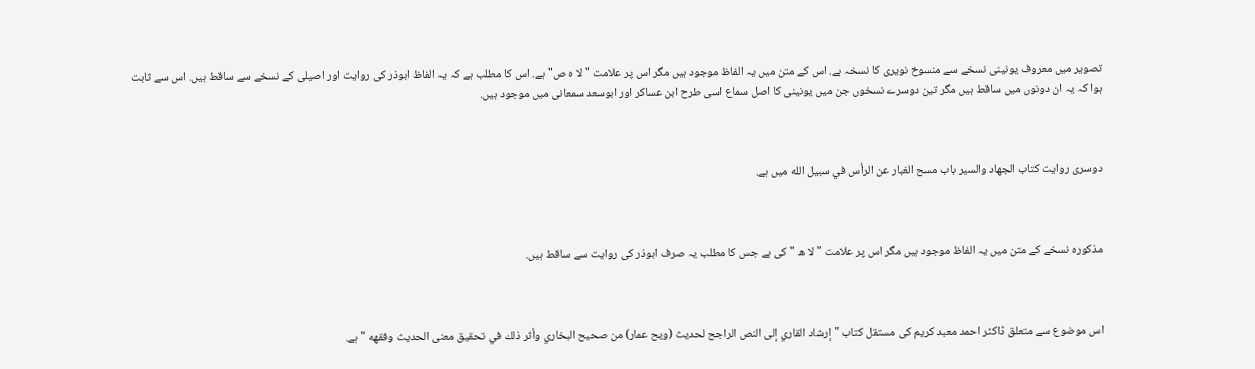تصویر میں معروف یونینی نسخے سے منسوخ نویری کا نسخہ ہے. اس کے متن میں یہ الفاظ موجود ہیں مگر اس پر علامت "لا ہ ص" ہے. اس كا مطلب ہے کہ یہ الفاظ ابوذر کی روایت اور اصیلی کے نسخے سے ساقط ہیں. اس سے ثابت ہوا کہ یہ ان دونوں میں ساقط ہیں مگر تین دوسرے نسخوں جن میں یونینی کا اصل سماع اسی طرح ابن عساکر اور ابوسعد سمعانی میں موجود ہیں.



دوسرى روايت كتاب الجهاد والسير باب مسح الغبار عن الرأس في سبيل الله میں ہے.



مذکورہ نسخے کے متن میں یہ الفاظ موجود ہیں مگر اس پر علامت "لا ه " کی ہے جس کا مطلب یہ صرف ابوذر کی روایت سے ساقط ہیں.



اس موضوع سے متعلق ڈاکٹر احمد معبد کریم کی مستقل کتاب " إرشاد القاري إلى النص الراجح لحديث (ويح عمار) من صحيح البخاري وأثر ذلك في تحقيق معنى الحديث وفقهه " ہے.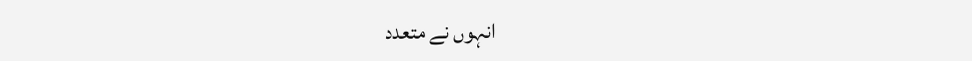انہوں نے متعدد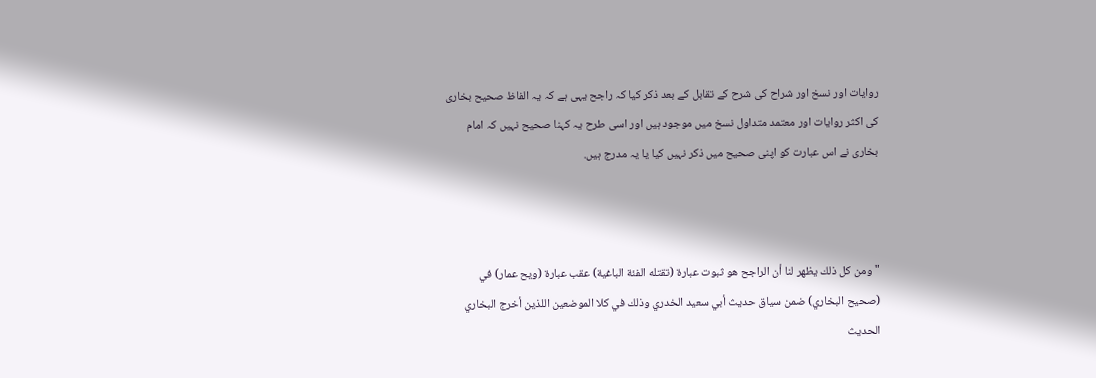روایات اور نسخ اور شراح کی شرح کے تقابل کے بعد ذکر کیا کہ راجح یہی ہے کہ یہ الفاظ صحیح بخاری کی اکثر روایات اور معتمد متداول نسخ میں موجود ہیں اور اسى طرح یہ کہنا صحیح نہیں کہ امام بخاری نے اس عبارت کو اپنی صحیح میں ذکر نہیں کیا یا یہ مدرج ہیں.



" ومن كل ذلك يظهر لنا أن الراجح هو ثبوت عبارة (تقتله الفئة الباغية) عقب عبارة (ويح عمار) في (صحيح البخاري) ضمن سياق حديث أبي سعيد الخدري وذلك في كلا الموضعين اللذين أخرج البخاري الحديث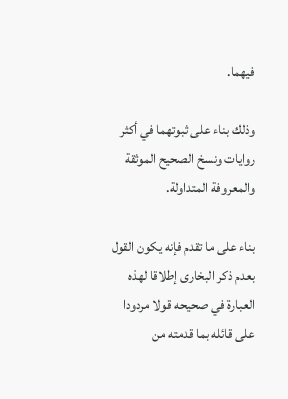فيهما.

وذلك بناء على ثبوتهما في أكثر روايات ونسخ الصحيح الموثقة والمعروفة المتداولة.

بناء على ما تقدم فإنه يكون القول بعدم ذكر البخارى إطلاقا لهذه العبارة في صحيحه قولا مردودا على قائله بما قدمته من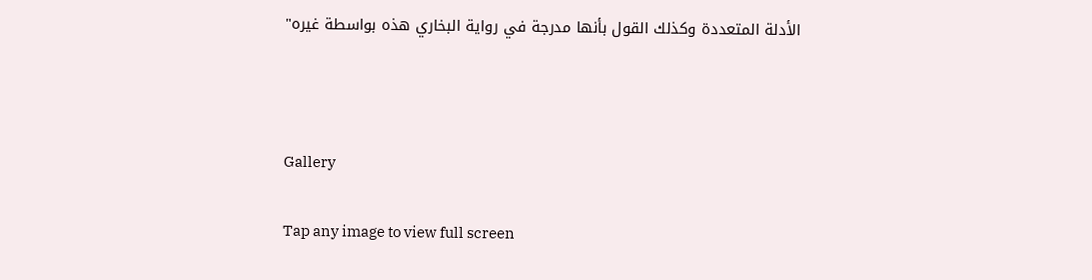الأدلة المتعددة وكذلك القول بأنها مدرجة في رواية البخاري هذه بواسطة غيره"



Gallery

Tap any image to view full screen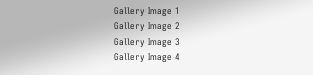Gallery Image 1
Gallery Image 2
Gallery Image 3
Gallery Image 4